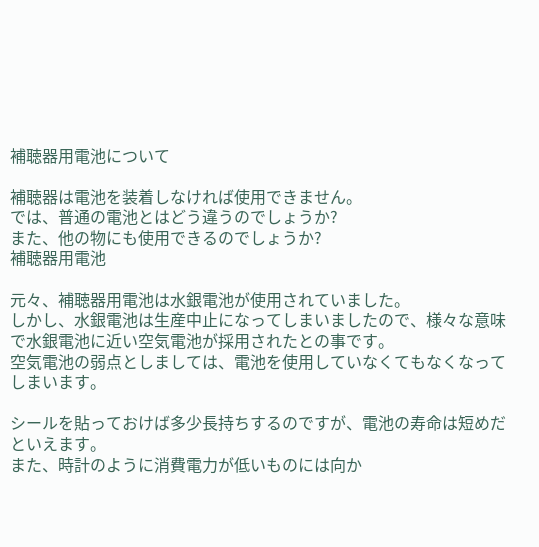補聴器用電池について

補聴器は電池を装着しなければ使用できません。
では、普通の電池とはどう違うのでしょうか?
また、他の物にも使用できるのでしょうか?
補聴器用電池

元々、補聴器用電池は水銀電池が使用されていました。
しかし、水銀電池は生産中止になってしまいましたので、様々な意味で水銀電池に近い空気電池が採用されたとの事です。
空気電池の弱点としましては、電池を使用していなくてもなくなってしまいます。

シールを貼っておけば多少長持ちするのですが、電池の寿命は短めだといえます。
また、時計のように消費電力が低いものには向か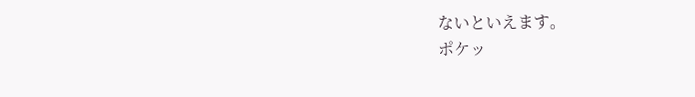ないといえます。
ポケッ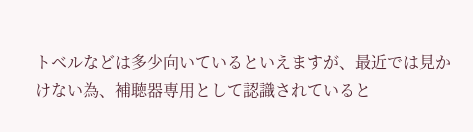トベルなどは多少向いているといえますが、最近では見かけない為、補聴器専用として認識されていると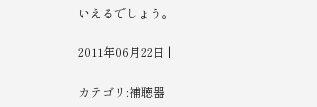いえるでしょう。

2011年06月22日 |

カテゴリ:補聴器